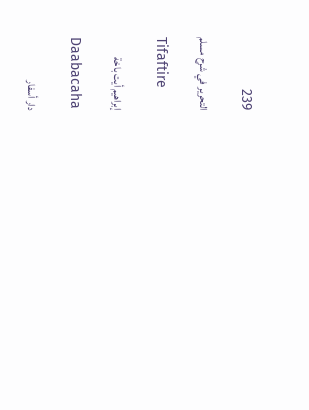239

التحرير في شرح مسلم

Tifaftire

إبراهيم أيت باخة

Daabacaha

دار أسفار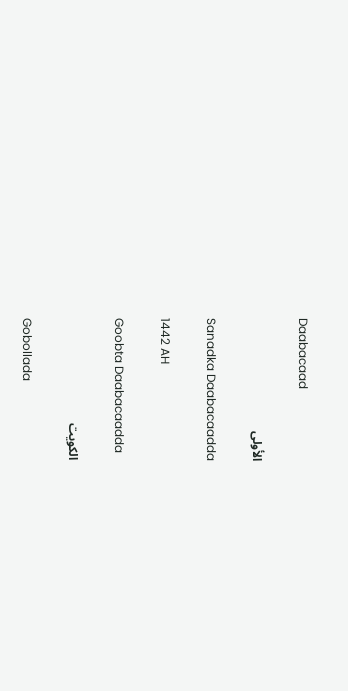Daabacaad

الأولى

Sanadka Daabacaadda

1442 AH

Goobta Daabacaadda

الكويت

Gobollada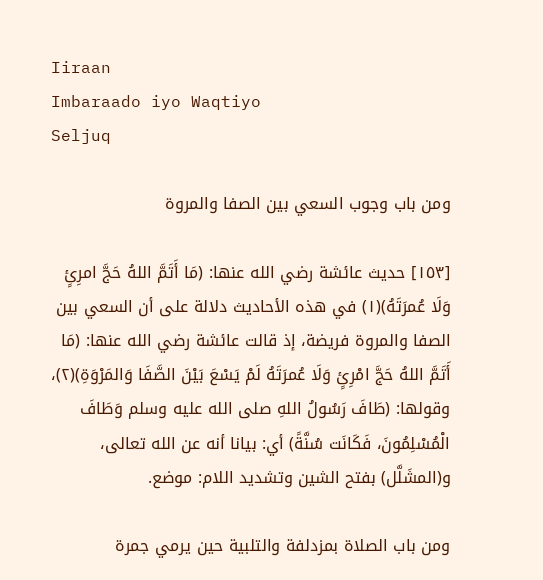Iiraan
Imbaraado iyo Waqtiyo
Seljuq

ومن باب وجوب السعي بين الصفا والمروة

[١٥٣] حديث عائشة رضي الله عنها: (مَا أَتَمَّ اللهُ حَجَّ امرِئٍ وَلَا عُمرَتَهُ)(١) في هذه الأحاديث دلالة على أن السعي بين الصفا والمروة فريضة، إذ قالت عائشة رضي الله عنها: (مَا أَتَمَّ اللهُ حَجَّ امْرِئٍ وَلَا عُمرَتَهُ لَمْ يَسْعَ بَيْنَ الصَّفَا وَالمَرْوَةِ)(٢)، وقولها: (طَافَ رَسُولُ اللهِ صلى الله عليه وسلم وَطَافَ الْمُسْلِمُونَ، فَكَانَت سُنَّةً) أي: بيانا أنه عن الله تعالى، و(المشَلَّل) بفتح الشين وتشديد اللام: موضع.

ومن باب الصلاة بمزدلفة والتلبية حين يرمي جمرة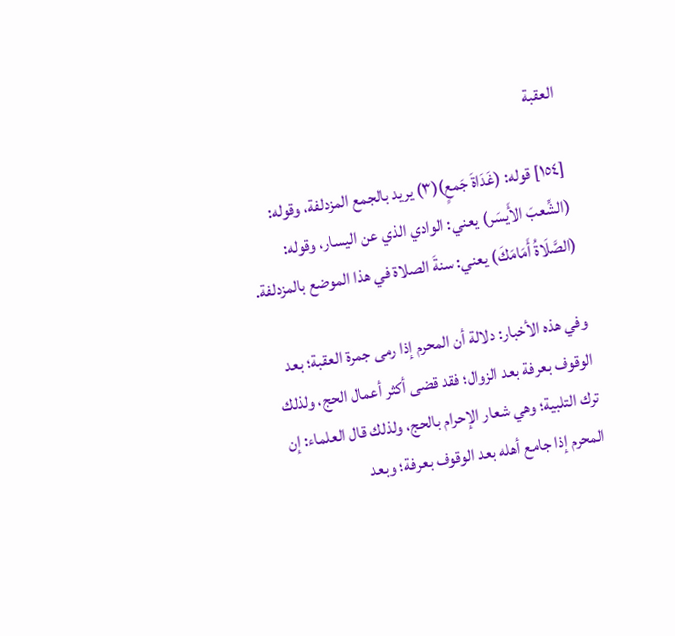العقبة

[١٥٤] قوله: (غَدَاةَ جَمعٍ)(٣) يريد بالجمع المزدلفة، وقوله: (الشِّعبَ الأَيسَر) يعني: الوادي الذي عن اليسار، وقوله: (الصَّلَاةُ أَمَامَكَ) يعني: سنةَ الصلاة في هذا الموضع بالمزدلفة.

وفي هذه الأخبار: دلالة أن المحرم إذا رمى جمرة العقبة؛ بعد الوقوف بعرفة بعد الزوال؛ فقد قضى أكثر أعمال الحج، ولذلك ترك التلبية؛ وهي شعار الإحرام بالحج، ولذلك قال العلماء: إن المحرم إذا جامع أهله بعد الوقوف بعرفة؛ وبعد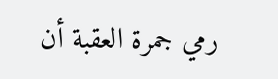رمي جمرة العقبة أن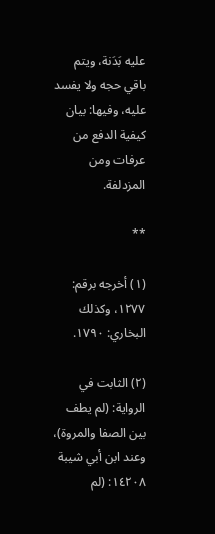عليه بَدَنة، ويتم باقي حجه ولا يفسد عليه، وفيها: بيان كيفية الدفع من عرفات ومن المزدلفة.

**

(١) أخرجه برقم: ١٢٧٧، وكذلك البخاري: ١٧٩٠.

(٢) الثابت في الرواية: (لم يطف بين الصفا والمروة)، وعند ابن أبي شيبة ١٤٢٠٨: (لم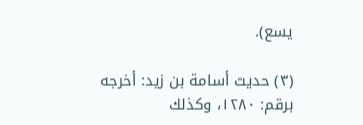يسع).

(٣) حديث أسامة بن زيد: أخرجه برقم: ١٢٨٠، وكذلك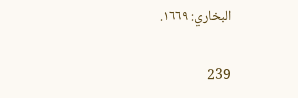البخاري: ١٦٦٩.

239